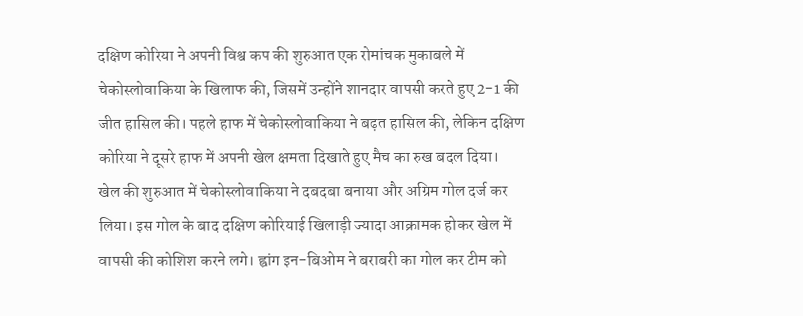दक्षिण कोरिया ने अपनी विश्व कप की शुरुआत एक रोमांचक मुकाबले में चेकोस्लोवाकिया के खिलाफ की, जिसमें उन्होंने शानदार वापसी करते हुए 2-1 की जीत हासिल की। पहले हाफ में चेकोस्लोवाकिया ने बढ़त हासिल की, लेकिन दक्षिण कोरिया ने दूसरे हाफ में अपनी खेल क्षमता दिखाते हुए मैच का रुख बदल दिया।
खेल की शुरुआत में चेकोस्लोवाकिया ने दबदबा बनाया और अग्रिम गोल दर्ज कर लिया। इस गोल के बाद दक्षिण कोरियाई खिलाड़ी ज्यादा आक्रामक होकर खेल में वापसी की कोशिश करने लगे। ह्वांग इन-बिओम ने बराबरी का गोल कर टीम को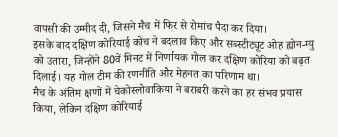वापसी की उम्मीद दी, जिसने मैच में फिर से रोमांच पैदा कर दिया।
इसके बाद दक्षिण कोरियाई कोच ने बदलाव किए और सब्स्टीट्यूट ओह ह्योन-ग्यु को उतारा, जिन्होंने 80वें मिनट में निर्णायक गोल कर दक्षिण कोरिया को बढ़त दिलाई। यह गोल टीम की रणनीति और मेहनत का परिणाम था।
मैच के अंतिम क्षणों में चेकोस्लोवाकिया ने बराबरी करने का हर संभव प्रयास किया, लेकिन दक्षिण कोरियाई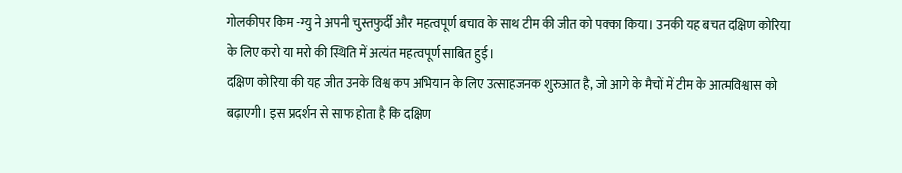गोलकीपर किम -ग्यु ने अपनी चुस्तफुर्दी और महत्वपूर्ण बचाव के साथ टीम की जीत को पक्का किया। उनकी यह बचत दक्षिण कोरिया के लिए करो या मरो की स्थिति में अत्यंत महत्वपूर्ण साबित हुई।
दक्षिण कोरिया की यह जीत उनके विश्व कप अभियान के लिए उत्साहजनक शुरुआत है, जो आगे के मैचों में टीम के आत्मविश्वास को बढ़ाएगी। इस प्रदर्शन से साफ होता है कि दक्षिण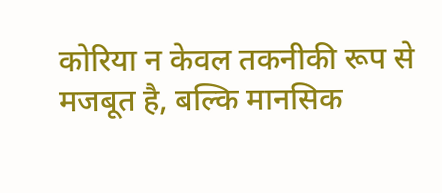कोरिया न केवल तकनीकी रूप से मजबूत है, बल्कि मानसिक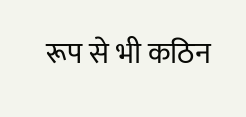रूप से भी कठिन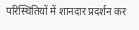परिस्थितियों में शानदार प्रदर्शन कर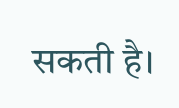सकती है।